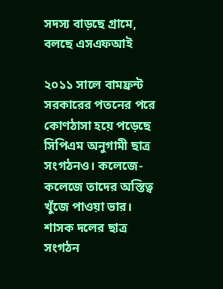সদস্য বাড়ছে গ্রামে, বলছে এসএফআই

২০১১ সালে বামফ্রন্ট সরকারের পতনের পরে কোণঠাসা হয়ে পড়েছে সিপিএম অনুগামী ছাত্র সংগঠনও। কলেজে-কলেজে তাদের অস্তিত্ব খুঁজে পাওয়া ভার। শাসক দলের ছাত্র সংগঠন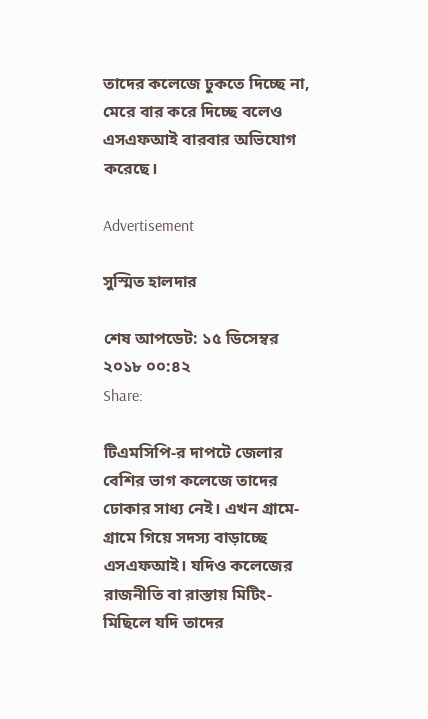তাদের কলেজে ঢুকতে দিচ্ছে না, মেরে বার করে দিচ্ছে বলেও এসএফআই বারবার অভিযোগ করেছে।

Advertisement

সুস্মিত হালদার

শেষ আপডেট: ১৫ ডিসেম্বর ২০১৮ ০০:৪২
Share:

টিএমসিপি-র দাপটে জেলার বেশির ভাগ কলেজে তাদের ঢোকার সাধ্য নেই। এখন গ্রামে-গ্রামে গিয়ে সদস্য বাড়াচ্ছে এসএফআই। যদিও কলেজের রাজনীতি বা রাস্তায় মিটিং-মিছিলে যদি তাদের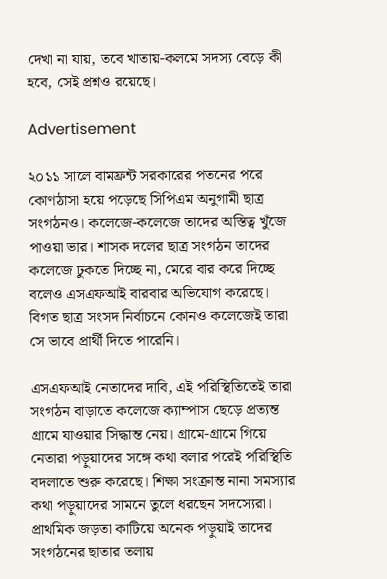দেখা না যায়, তবে খাতায়-কলমে সদস্য বেড়ে কী হবে, সেই প্রশ্নও রয়েছে।

Advertisement

২০১১ সালে বামফ্রন্ট সরকারের পতনের পরে কোণঠাসা হয়ে পড়েছে সিপিএম অনুগামী ছাত্র সংগঠনও। কলেজে-কলেজে তাদের অস্তিত্ব খুঁজে পাওয়া ভার। শাসক দলের ছাত্র সংগঠন তাদের কলেজে ঢুকতে দিচ্ছে না, মেরে বার করে দিচ্ছে বলেও এসএফআই বারবার অভিযোগ করেছে। বিগত ছাত্র সংসদ নির্বাচনে কোনও কলেজেই তারা সে ভাবে প্রার্থী দিতে পারেনি।

এসএফআই নেতাদের দাবি, এই পরিস্থিতিতেই তারা সংগঠন বাড়াতে কলেজে ক্যাম্পাস ছেড়ে প্রত্যন্ত গ্রামে যাওয়ার সিদ্ধান্ত নেয়। গ্রামে-গ্রামে গিয়ে নেতারা পড়ুয়াদের সঙ্গে কথা বলার পরেই পরিস্থিতি বদলাতে শুরু করেছে। শিক্ষা সংক্রান্ত নানা সমস্যার কথা পড়ুয়াদের সামনে তুলে ধরছেন সদস্যেরা। প্রাথমিক জড়তা কাটিয়ে অনেক পড়ুয়াই তাদের সংগঠনের ছাতার তলায়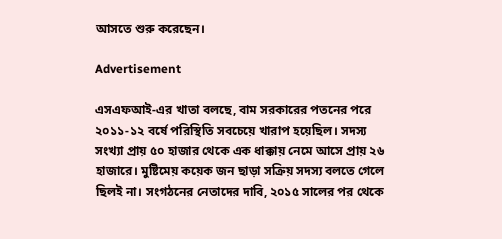আসতে শুরু করেছেন।

Advertisement

এসএফআই-এর খাতা বলছে, বাম সরকারের পতনের পরে ২০১১-১২ বর্ষে পরিস্থিতি সবচেয়ে খারাপ হয়েছিল। সদস্য সংখ্যা প্রায় ৫০ হাজার থেকে এক ধাক্কায় নেমে আসে প্রায় ২৬ হাজারে। মুষ্টিমেয় কয়েক জন ছাড়া সক্রিয় সদস্য বলতে গেলে ছিলই না। সংগঠনের নেতাদের দাবি, ২০১৫ সালের পর থেকে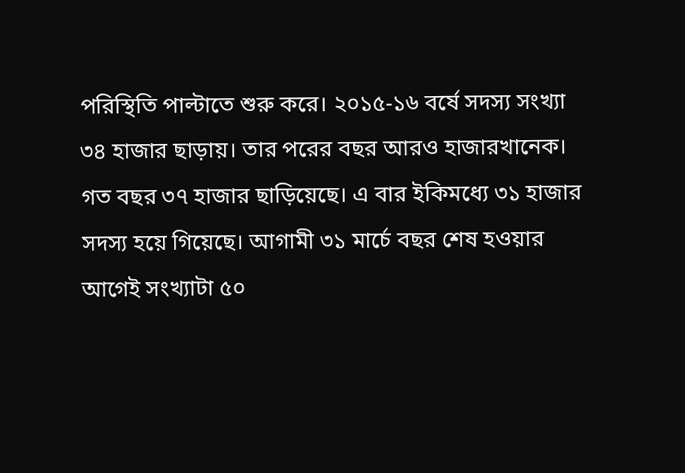পরিস্থিতি পাল্টাতে শুরু করে। ২০১৫-১৬ বর্ষে সদস্য সংখ্যা ৩৪ হাজার ছাড়ায়। তার পরের বছর আরও হাজারখানেক। গত বছর ৩৭ হাজার ছাড়িয়েছে। এ বার ইকিমধ্যে ৩১ হাজার সদস্য হয়ে গিয়েছে। আগামী ৩১ মার্চে বছর শেষ হওয়ার আগেই সংখ্যাটা ৫০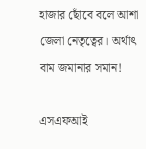হাজার ছোঁবে বলে আশা জেলা নেতৃত্বের। অর্থাৎ বাম জমানার সমান!

এসএফআই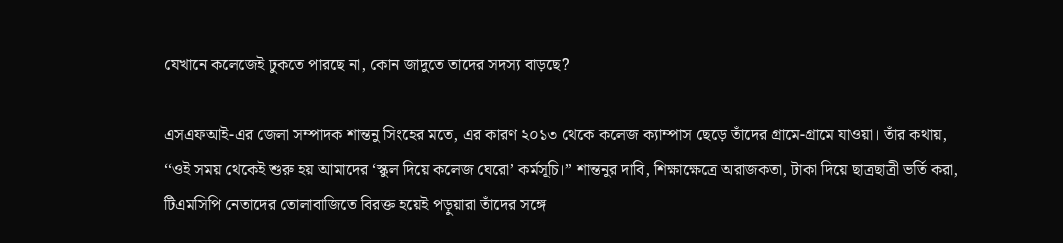যেখানে কলেজেই ঢুকতে পারছে না, কোন জাদুতে তাদের সদস্য বাড়ছে?

এসএফআই-এর জেলা সম্পাদক শান্তনু সিংহের মতে, এর কারণ ২০১৩ থেকে কলেজ ক্যাম্পাস ছেড়ে তাঁদের গ্রামে-গ্রামে যাওয়া। তাঁর কথায়, ‘‘ওই সময় থেকেই শুরু হয় আমাদের ‘স্কুল দিয়ে কলেজ ঘেরো’ কর্মসূচি।’’ শান্তনুর দাবি, শিক্ষাক্ষেত্রে অরাজকতা, টাকা দিয়ে ছাত্রছাত্রী ভর্তি করা, টিএমসিপি নেতাদের তোলাবাজিতে বিরক্ত হয়েই পড়ুয়ারা তাঁদের সঙ্গে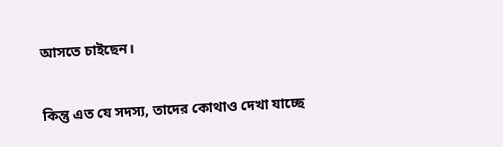আসতে চাইছেন।

কিন্তু এত যে সদস্য, তাদের কোথাও দেখা যাচ্ছে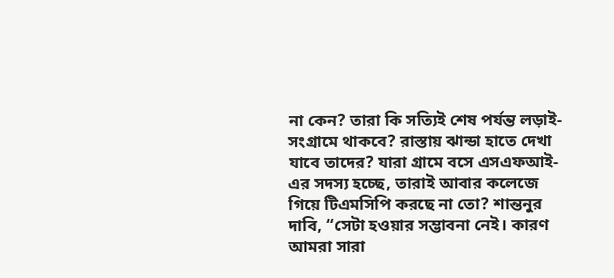না কেন? তারা কি সত্যিই শেষ পর্যন্ত লড়াই-সংগ্রামে থাকবে? রাস্তায় ঝান্ডা হাতে দেখা যাবে তাদের? যারা গ্রামে বসে এসএফআই-এর সদস্য হচ্ছে, তারাই আবার কলেজে গিয়ে টিএমসিপি করছে না তো? শান্তনুর দাবি, “সেটা হওয়ার সম্ভাবনা নেই। কারণ আমরা সারা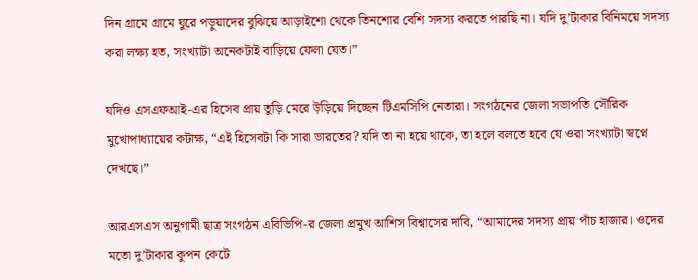দিন গ্রামে গ্রামে ঘুরে পড়ুয়াদের বুঝিয়ে আড়াইশো থেকে তিনশোর বেশি সদস্য করতে পারছি না। যদি দু’টাকার বিনিময়ে সদস্য করা লক্ষ্য হত, সংখ্যাটা অনেকটাই বাড়িয়ে ফেলা যেত।”

যদিও এসএফআই-এর হিসেব প্রায় তুড়ি মেরে উ়ড়িয়ে দিচ্ছেন টিএমসিপি নেতারা। সংগঠনের জেলা সভাপতি সৌরিক মুখোপাধ্যায়ের কটাক্ষ, “এই হিসেবটা কি সারা ভারতের? যদি তা না হয়ে থাকে, তা হলে বলতে হবে যে ওরা সংখ্যাটা স্বপ্নে দেখছে।”

আরএসএস অনুগামী ছাত্র সংগঠন এবিভিপি-র জেলা প্রমুখ আশিস বিশ্বাসের দাবি, “আমাদের সদস্য প্রায় পাঁচ হাজার। ওদের মতো দু’টাকার কুপন কেটে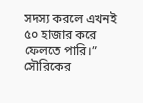সদস্য করলে এখনই ৫০ হাজার করে ফেলতে পারি।” সৌরিকের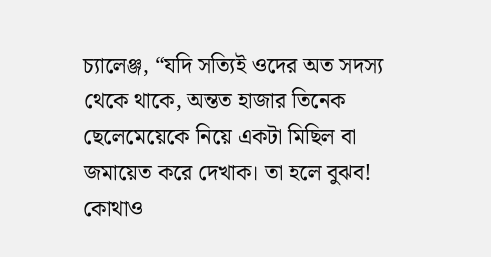চ্যালেঞ্জ, “যদি সত্যিই ওদের অত সদস্য থেকে থাকে, অন্তত হাজার তিনেক ছেলেমেয়েকে নিয়ে একটা মিছিল বা জমায়েত করে দেখাক। তা হলে বুঝব! কোথাও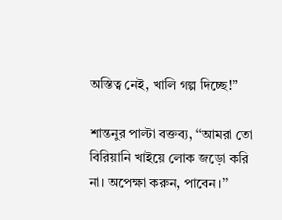অস্তিত্ব নেই, খালি গল্প দিচ্ছে!”

শান্তনুর পাল্টা বক্তব্য, ‘‘আমরা তো বিরিয়ানি খাইয়ে লোক জড়ো করি না। অপেক্ষা করুন, পাবেন।’’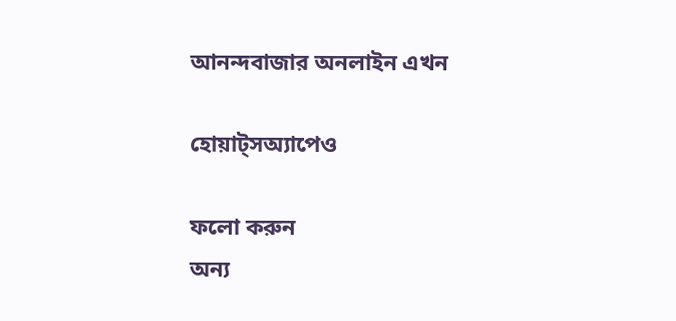আনন্দবাজার অনলাইন এখন

হোয়াট্‌সঅ্যাপেও

ফলো করুন
অন্য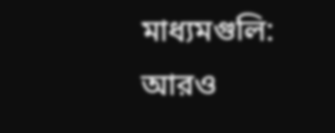মাধ্যমগুলি:
আরও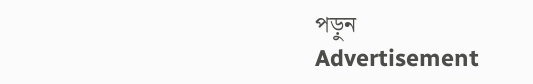পড়ুন
Advertisement